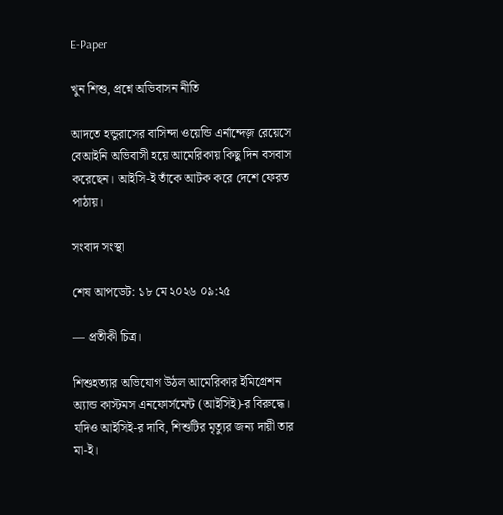E-Paper

খুন শিশু, প্রশ্নে অভিবাসন নীতি

আদতে হন্ডুরাসের বাসিন্দা ওয়েন্ডি এর্নান্দেজ় রেয়েসে বেআইনি অভিবাসী হয়ে আমেরিকায় কিছু দিন বসবাস করেছেন। আইসি-ই তাঁকে আটক করে দেশে ফেরত পাঠায়।

সংবাদ সংস্থা

শেষ আপডেট: ১৮ মে ২০২৬ ০৯:২৫

— প্রতীকী চিত্র।

শিশুহত্যার অভিযোগ উঠল আমেরিকার ইমিগ্রেশন অ্যান্ড কাস্টমস এনফোর্সমেন্ট (আইসিই)-র বিরুদ্ধে। যদিও আইসিই-র দাবি, শিশুটির মৃত্যুর জন্য দায়ী তার মা-ই।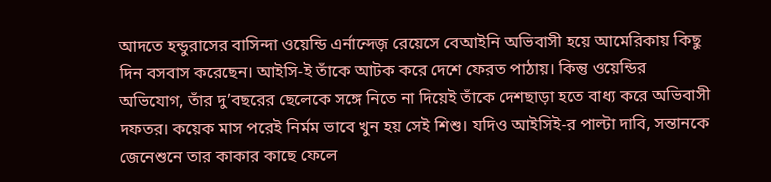আদতে হন্ডুরাসের বাসিন্দা ওয়েন্ডি এর্নান্দেজ় রেয়েসে বেআইনি অভিবাসী হয়ে আমেরিকায় কিছু দিন বসবাস করেছেন। আইসি-ই তাঁকে আটক করে দেশে ফেরত পাঠায়। কিন্তু ওয়েন্ডির অভিযোগ, তাঁর দু’বছরের ছেলেকে সঙ্গে নিতে না দিয়েই তাঁকে দেশছাড়া হতে বাধ্য করে অভিবাসী দফতর। কয়েক মাস পরেই নির্মম ভাবে খুন হয় সেই শিশু। যদিও আইসিই-র পাল্টা দাবি, সন্তানকে জেনেশুনে তার কাকার কাছে ফেলে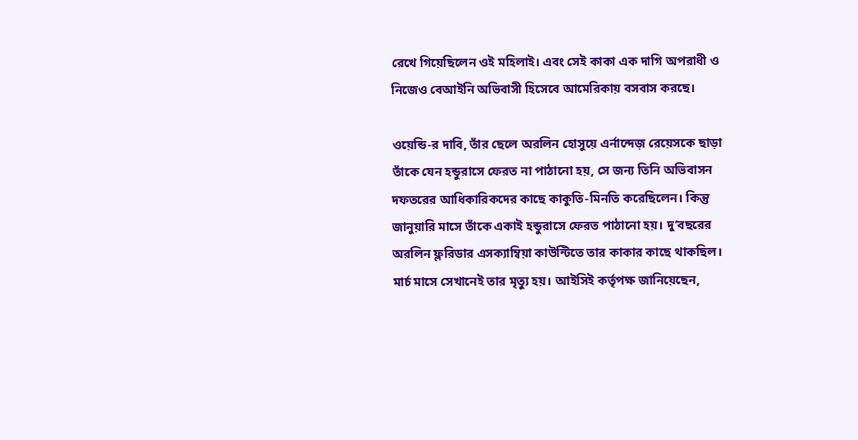রেখে গিয়েছিলেন ওই মহিলাই। এবং সেই কাকা এক দাগি অপরাধী ও নিজেও বেআইনি অভিবাসী হিসেবে আমেরিকায় বসবাস করছে।

ওয়েন্ডি-র দাবি, তাঁর ছেলে অরলিন হোসুয়ে এর্নান্দেজ় রেয়েসকে ছাড়া তাঁকে যেন হন্ডুরাসে ফেরত না পাঠানো হয়, সে জন্য তিনি অভিবাসন দফতরের আধিকারিকদের কাছে কাকুতি-মিনতি করেছিলেন। কিন্তু জানুয়ারি মাসে তাঁকে একাই হন্ডুরাসে ফেরত পাঠানো হয়। দু’বছরের অরলিন ফ্লরিডার এসক্যাম্বিয়া কাউন্টিতে তার কাকার কাছে থাকছিল। মার্চ মাসে সেখানেই তার মৃত্যু হয়। আইসিই কর্তৃপক্ষ জানিয়েছেন,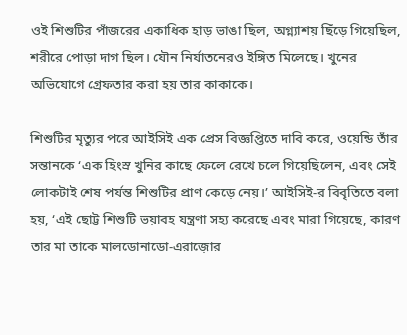ওই শিশুটির পাঁজরের একাধিক হাড় ভাঙা ছিল, অগ্ন্যাশয় ছিঁড়ে গিয়েছিল, শরীরে পোড়া দাগ ছিল। যৌন নির্যাতনেরও ইঙ্গিত মিলেছে। খুনের অভিযোগে গ্রেফতার করা হয় তার কাকাকে।

শিশুটির মৃত্যুর পরে আইসিই এক প্রেস বিজ্ঞপ্তিতে দাবি করে, ওয়েন্ডি তাঁর সন্তানকে ‘এক হিংস্র খুনির কাছে ফেলে রেখে চলে গিয়েছিলেন, এবং সেই লোকটাই শেষ পর্যন্ত শিশুটির প্রাণ কেড়ে নেয়।’ আইসিই-র বিবৃতিতে বলা হয়, ‘এই ছোট্ট শিশুটি ভয়াবহ যন্ত্রণা সহ্য করেছে এবং মারা গিয়েছে, কারণ তার মা তাকে মালডোনাডো-এরাজ়োর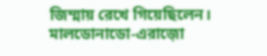জিম্মায় রেখে গিয়েছিলেন। মালডোনাডো-এরাজ়ো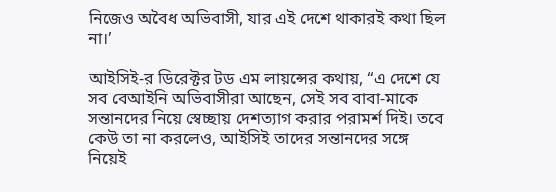নিজেও অবৈধ অভিবাসী, যার এই দেশে থাকারই কথা ছিল না।’

আইসিই-র ডিরেক্টর টড এম লায়ন্সের কথায়, “এ দেশে যে সব বেআইনি অভিবাসীরা আছেন, সেই সব বাবা-মাকে সন্তানদের নিয়ে স্বেচ্ছায় দেশত্যাগ করার পরামর্শ দিই। তবে কেউ তা না করলেও, আইসিই তাদের সন্তানদের সঙ্গে নিয়েই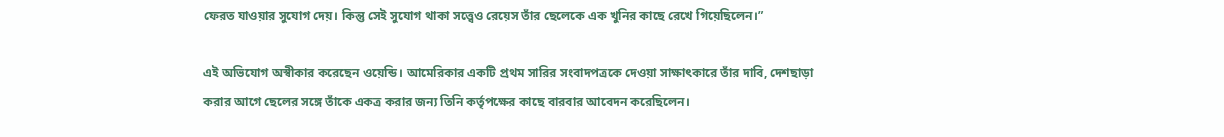ফেরত যাওয়ার সুযোগ দেয়। কিন্তু সেই সুযোগ থাকা সত্ত্বেও রেয়েস তাঁর ছেলেকে এক খুনির কাছে রেখে গিয়েছিলেন।”

এই অভিযোগ অস্বীকার করেছেন ওয়েন্ডি। আমেরিকার একটি প্রথম সারির সংবাদপত্রকে দেওয়া সাক্ষাৎকারে তাঁর দাবি, দেশছাড়া করার আগে ছেলের সঙ্গে তাঁকে একত্র করার জন্য তিনি কর্তৃপক্ষের কাছে বারবার আবেদন করেছিলেন।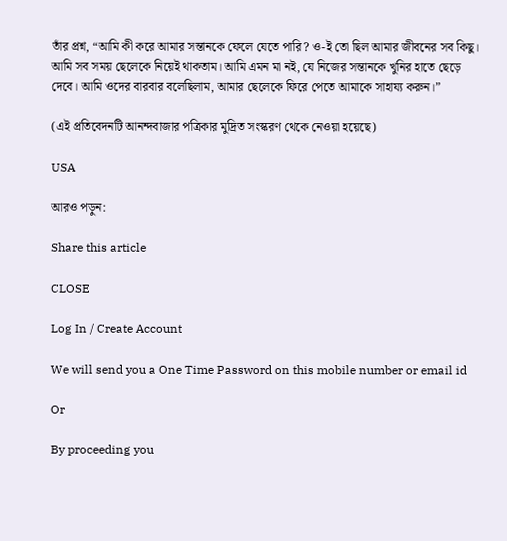তাঁর প্রশ্ন, “আমি কী করে আমার সন্তানকে ফেলে যেতে পারি? ও-ই তো ছিল আমার জীবনের সব কিছু। আমি সব সময় ছেলেকে নিয়েই থাকতাম। আমি এমন মা নই, যে নিজের সন্তানকে খুনির হাতে ছেড়ে দেবে। আমি ওদের বারবার বলেছিলাম, আমার ছেলেকে ফিরে পেতে আমাকে সাহায্য করুন।”

(এই প্রতিবেদনটি আনন্দবাজার পত্রিকার মুদ্রিত সংস্করণ থেকে নেওয়া হয়েছে)

USA

আরও পড়ুন:

Share this article

CLOSE

Log In / Create Account

We will send you a One Time Password on this mobile number or email id

Or

By proceeding you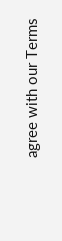agree with our Terms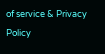of service & Privacy Policy